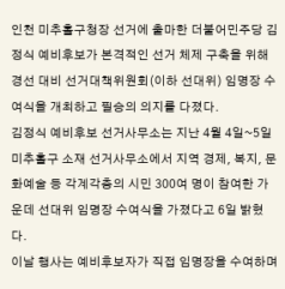인천 미추홀구청장 선거에 출마한 더불어민주당 김정식 예비후보가 본격적인 선거 체제 구축을 위해 경선 대비 선거대책위원회(이하 선대위) 임명장 수여식을 개최하고 필승의 의지를 다졌다.
김정식 예비후보 선거사무소는 지난 4월 4일~5일 미추홀구 소재 선거사무소에서 지역 경제, 복지, 문화예술 등 각계각층의 시민 300여 명이 참여한 가운데 선대위 임명장 수여식을 가졌다고 6일 밝혔다.
이날 행사는 예비후보자가 직접 임명장을 수여하며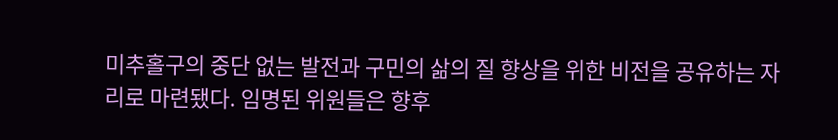미추홀구의 중단 없는 발전과 구민의 삶의 질 향상을 위한 비전을 공유하는 자리로 마련됐다. 임명된 위원들은 향후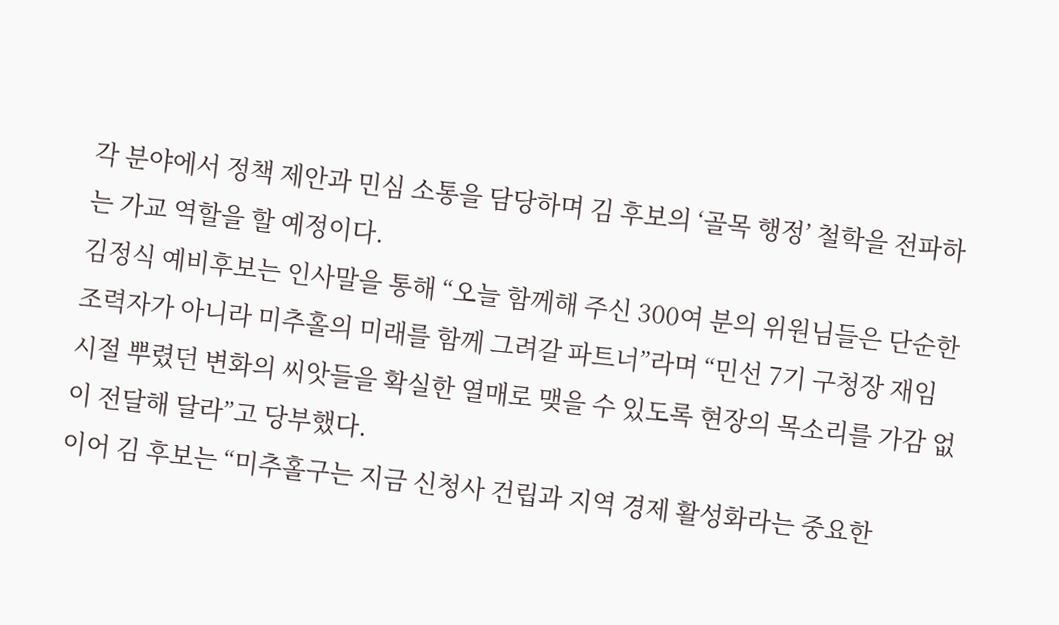각 분야에서 정책 제안과 민심 소통을 담당하며 김 후보의 ‘골목 행정’ 철학을 전파하는 가교 역할을 할 예정이다.
김정식 예비후보는 인사말을 통해 “오늘 함께해 주신 300여 분의 위원님들은 단순한 조력자가 아니라 미추홀의 미래를 함께 그려갈 파트너”라며 “민선 7기 구청장 재임 시절 뿌렸던 변화의 씨앗들을 확실한 열매로 맺을 수 있도록 현장의 목소리를 가감 없이 전달해 달라”고 당부했다.
이어 김 후보는 “미추홀구는 지금 신청사 건립과 지역 경제 활성화라는 중요한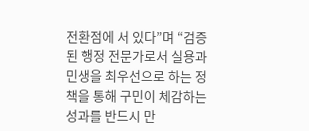전환점에 서 있다”며 “검증된 행정 전문가로서 실용과 민생을 최우선으로 하는 정책을 통해 구민이 체감하는 성과를 반드시 만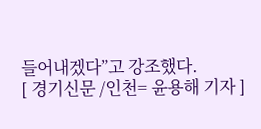들어내겠다”고 강조했다.
[ 경기신문 /인천= 윤용해 기자 ]